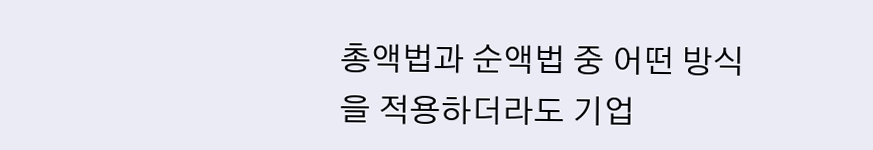총액법과 순액법 중 어떤 방식을 적용하더라도 기업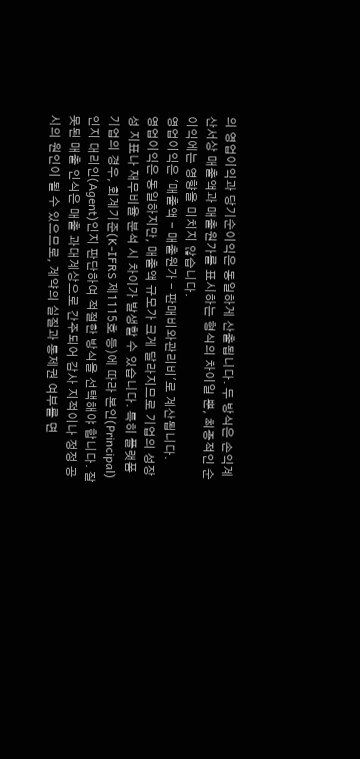의 영업이익과 당기순이익은 동일하게 산출됩니다. 두 방식은 손익계산서상 매출액과 매출원가를 표시하는 형식의 차이일 뿐, 최종적인 순이익에는 영향을 미치지 않습니다.
영업이익은 '매출액 - 매출원가 - 판매비와관리비'로 계산됩니다.
영업이익은 동일하지만, 매출액 규모가 크게 달라지므로 기업의 성장성 지표나 재무비율 분석 시 차이가 발생할 수 있습니다. 특히 플랫폼 기업의 경우, 회계기준(K-IFRS 제1115호 등)에 따라 본인(Principal)인지 대리인(Agent)인지 판단하여 적절한 방식을 선택해야 합니다. 잘못된 매출 인식은 매출 과대계상으로 간주되어 감사 지적이나 정정 공시의 원인이 될 수 있으므로, 계약의 실질과 통제권 여부를 면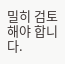밀히 검토해야 합니다.